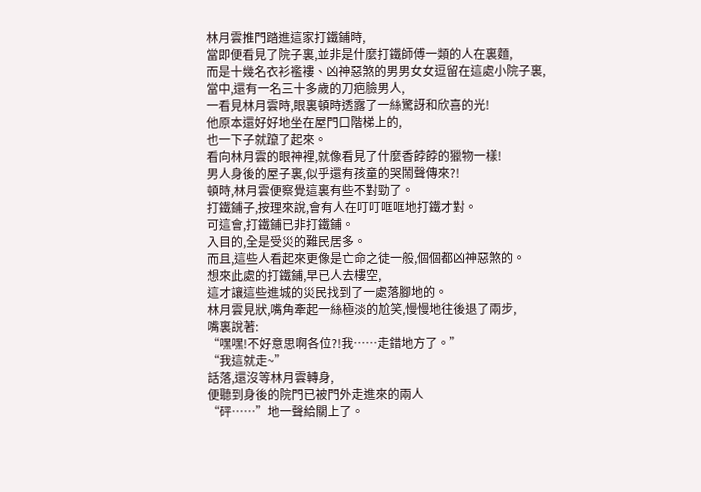林月雲推門踏進這家打鐵鋪時,
當即便看見了院子裏,並非是什麼打鐵師傅一類的人在裏麵,
而是十幾名衣衫襤褸、凶神惡煞的男男女女逗留在這處小院子裏,
當中,還有一名三十多歲的刀疤臉男人,
一看見林月雲時,眼裏頓時透露了一絲驚訝和欣喜的光!
他原本還好好地坐在屋門口階梯上的,
也一下子就躥了起來。
看向林月雲的眼神裡,就像看見了什麼香餑餑的獵物一樣!
男人身後的屋子裏,似乎還有孩童的哭鬧聲傳來?!
頓時,林月雲便察覺這裏有些不對勁了。
打鐵鋪子,按理來說,會有人在叮叮哐哐地打鐵才對。
可這會,打鐵鋪已非打鐵鋪。
入目的,全是受災的難民居多。
而且,這些人看起來更像是亡命之徒一般,個個都凶神惡煞的。
想來此處的打鐵鋪,早已人去樓空,
這才讓這些進城的災民找到了一處落腳地的。
林月雲見狀,嘴角牽起一絲極淡的尬笑,慢慢地往後退了兩步,
嘴裏說著:
“嘿嘿!不好意思啊各位?!我……走錯地方了。”
“我這就走~”
話落,還沒等林月雲轉身,
便聽到身後的院門已被門外走進來的兩人
“砰……”地一聲給關上了。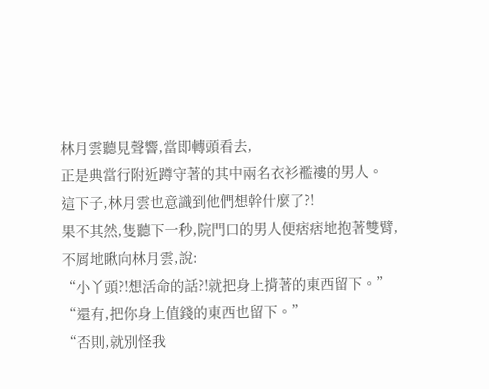林月雲聽見聲響,當即轉頭看去,
正是典當行附近蹲守著的其中兩名衣衫襤褸的男人。
這下子,林月雲也意識到他們想幹什麼了?!
果不其然,隻聽下一秒,院門口的男人便痞痞地抱著雙臂,
不屑地瞅向林月雲,說:
“小丫頭?!想活命的話?!就把身上揹著的東西留下。”
“還有,把你身上值錢的東西也留下。”
“否則,就別怪我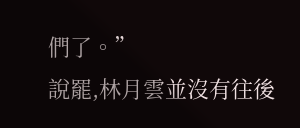們了。”
說罷,林月雲並沒有往後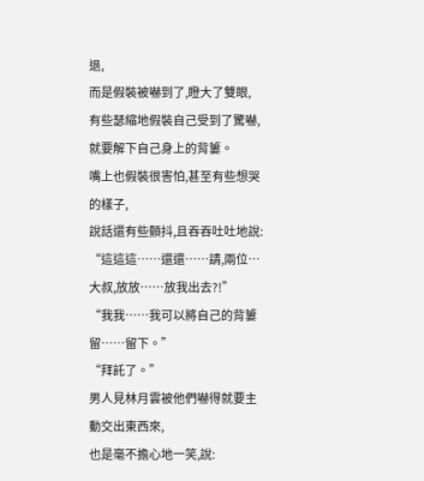退,
而是假裝被嚇到了,瞪大了雙眼,
有些瑟縮地假裝自己受到了驚嚇,就要解下自己身上的背簍。
嘴上也假裝很害怕,甚至有些想哭的樣子,
說話還有些顫抖,且吞吞吐吐地說:
“這這這……還還……請,兩位…大叔,放放……放我出去?!”
“我我……我可以將自己的背簍留……留下。”
“拜託了。”
男人見林月雲被他們嚇得就要主動交出東西來,
也是毫不擔心地一笑,說: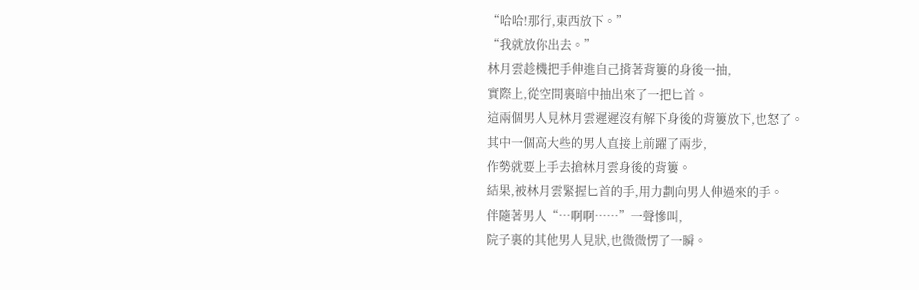“哈哈!那行,東西放下。”
“我就放你出去。”
林月雲趁機把手伸進自己揹著背簍的身後一抽,
實際上,從空間裏暗中抽出來了一把匕首。
這兩個男人見林月雲遲遲沒有解下身後的背簍放下,也怒了。
其中一個高大些的男人直接上前躍了兩步,
作勢就要上手去搶林月雲身後的背簍。
結果,被林月雲緊握匕首的手,用力劃向男人伸過來的手。
伴隨著男人“…啊啊……”一聲慘叫,
院子裏的其他男人見狀,也微微愣了一瞬。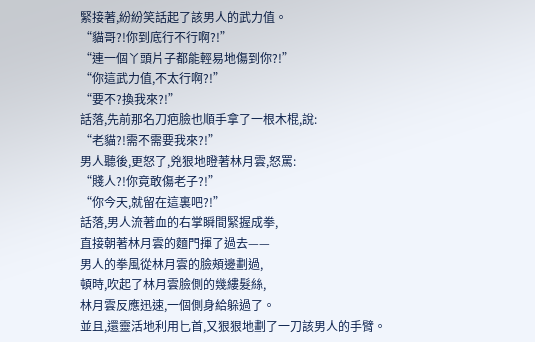緊接著,紛紛笑話起了該男人的武力值。
“貓哥?!你到底行不行啊?!”
“連一個丫頭片子都能輕易地傷到你?!”
“你這武力值,不太行啊?!”
“要不?換我來?!”
話落,先前那名刀疤臉也順手拿了一根木棍,說:
“老貓?!需不需要我來?!”
男人聽後,更怒了,兇狠地瞪著林月雲,怒罵:
“賤人?!你竟敢傷老子?!”
“你今天,就留在這裏吧?!”
話落,男人流著血的右掌瞬間緊握成拳,
直接朝著林月雲的麵門揮了過去——
男人的拳風從林月雲的臉頰邊劃過,
頓時,吹起了林月雲臉側的幾縷髮絲,
林月雲反應迅速,一個側身給躲過了。
並且,還靈活地利用匕首,又狠狠地劃了一刀該男人的手臂。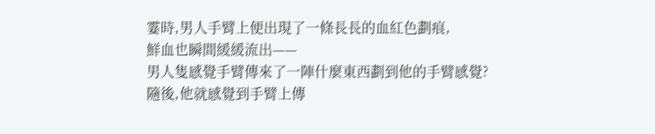霎時,男人手臂上便出現了一條長長的血紅色劃痕,
鮮血也瞬間緩緩流出——
男人隻感覺手臂傳來了一陣什麼東西劃到他的手臂感覺?
隨後,他就感覺到手臂上傳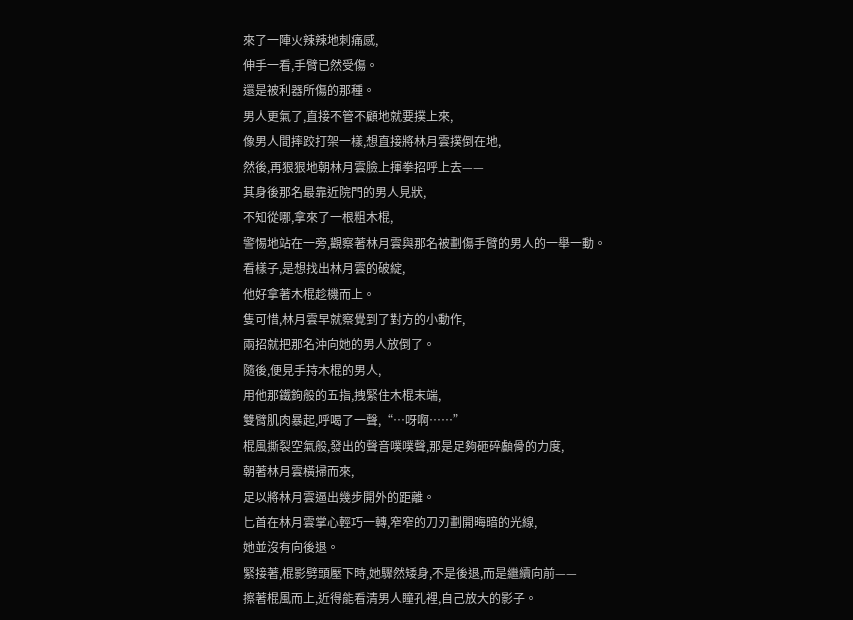來了一陣火辣辣地刺痛感,
伸手一看,手臂已然受傷。
還是被利器所傷的那種。
男人更氣了,直接不管不顧地就要撲上來,
像男人間摔跤打架一樣,想直接將林月雲撲倒在地,
然後,再狠狠地朝林月雲臉上揮拳招呼上去——
其身後那名最靠近院門的男人見狀,
不知從哪,拿來了一根粗木棍,
警惕地站在一旁,觀察著林月雲與那名被劃傷手臂的男人的一舉一動。
看樣子,是想找出林月雲的破綻,
他好拿著木棍趁機而上。
隻可惜,林月雲早就察覺到了對方的小動作,
兩招就把那名沖向她的男人放倒了。
隨後,便見手持木棍的男人,
用他那鐵鉤般的五指,拽緊住木棍末端,
雙臂肌肉暴起,呼喝了一聲,“…呀啊……”
棍風撕裂空氣般,發出的聲音噗噗聲,那是足夠砸碎顱骨的力度,
朝著林月雲橫掃而來,
足以將林月雲逼出幾步開外的距離。
匕首在林月雲掌心輕巧一轉,窄窄的刀刃劃開晦暗的光線,
她並沒有向後退。
緊接著,棍影劈頭壓下時,她驟然矮身,不是後退,而是繼續向前——
擦著棍風而上,近得能看清男人瞳孔裡,自己放大的影子。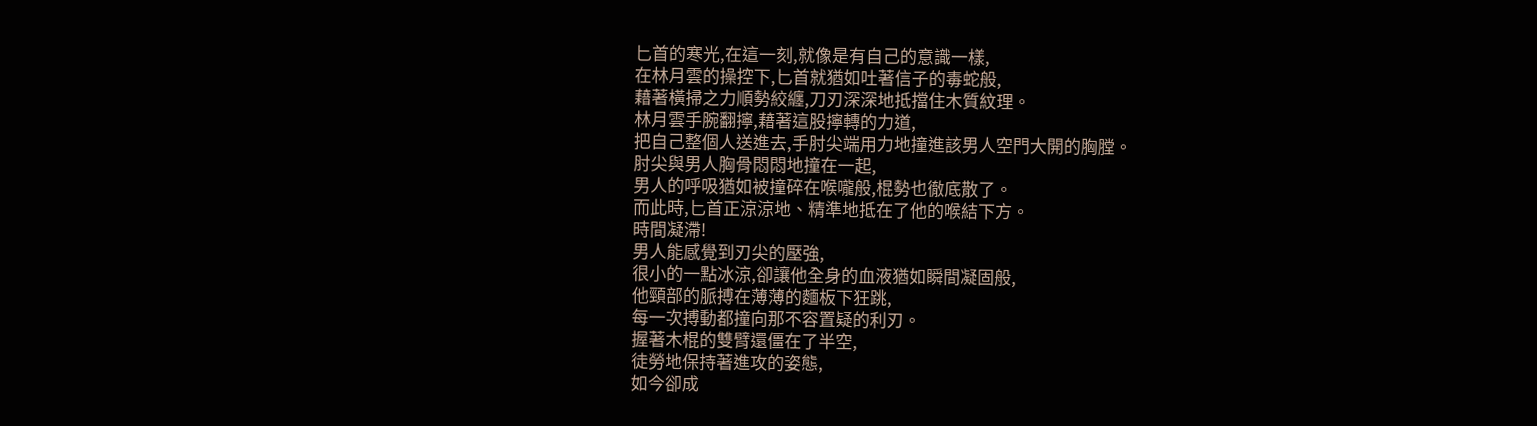匕首的寒光,在這一刻,就像是有自己的意識一樣,
在林月雲的操控下,匕首就猶如吐著信子的毒蛇般,
藉著橫掃之力順勢絞纏,刀刃深深地抵擋住木質紋理。
林月雲手腕翻擰,藉著這股擰轉的力道,
把自己整個人送進去,手肘尖端用力地撞進該男人空門大開的胸膛。
肘尖與男人胸骨悶悶地撞在一起,
男人的呼吸猶如被撞碎在喉嚨般,棍勢也徹底散了。
而此時,匕首正涼涼地、精準地抵在了他的喉結下方。
時間凝滯!
男人能感覺到刃尖的壓強,
很小的一點冰涼,卻讓他全身的血液猶如瞬間凝固般,
他頸部的脈搏在薄薄的麵板下狂跳,
每一次搏動都撞向那不容置疑的利刃。
握著木棍的雙臂還僵在了半空,
徒勞地保持著進攻的姿態,
如今卻成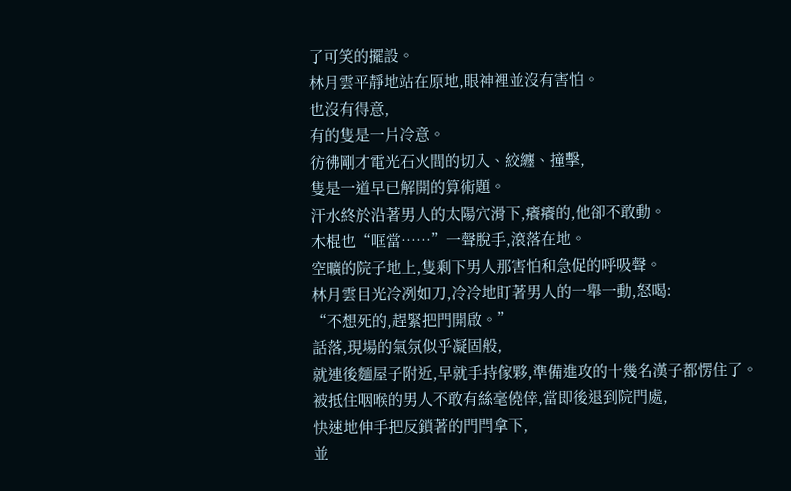了可笑的擺設。
林月雲平靜地站在原地,眼神裡並沒有害怕。
也沒有得意,
有的隻是一片冷意。
彷彿剛才電光石火間的切入、絞纏、撞擊,
隻是一道早已解開的算術題。
汗水終於沿著男人的太陽穴滑下,癢癢的,他卻不敢動。
木棍也“哐當……”一聲脫手,滾落在地。
空曠的院子地上,隻剩下男人那害怕和急促的呼吸聲。
林月雲目光冷冽如刀,冷冷地盯著男人的一舉一動,怒喝:
“不想死的,趕緊把門開啟。”
話落,現場的氣氛似乎凝固般,
就連後麵屋子附近,早就手持傢夥,準備進攻的十幾名漢子都愣住了。
被抵住咽喉的男人不敢有絲毫僥倖,當即後退到院門處,
快速地伸手把反鎖著的門閂拿下,
並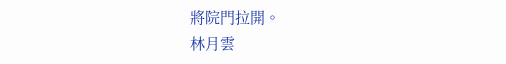將院門拉開。
林月雲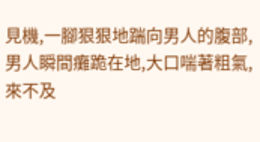見機,一腳狠狠地踹向男人的腹部,
男人瞬間癱跪在地,大口喘著粗氣,
來不及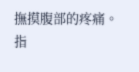撫摸腹部的疼痛。
指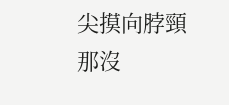尖摸向脖頸那沒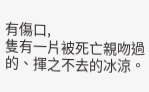有傷口,
隻有一片被死亡親吻過的、揮之不去的冰涼。